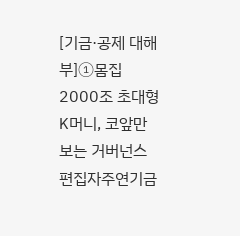[기금·공제 대해부]①몸집 2000조 초대형 K머니, 코앞만 보는 거버넌스
편집자주연기금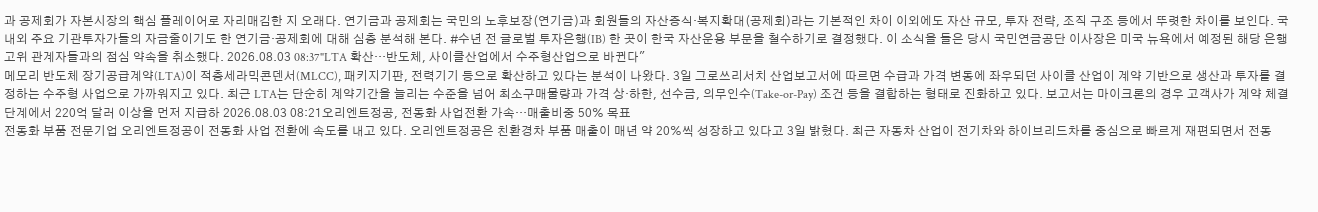과 공제회가 자본시장의 핵심 플레이어로 자리매김한 지 오래다. 연기금과 공제회는 국민의 노후보장(연기금)과 회원들의 자산증식·복지확대(공제회)라는 기본적인 차이 이외에도 자산 규모, 투자 전략, 조직 구조 등에서 뚜렷한 차이를 보인다. 국내외 주요 기관투자가들의 자금줄이기도 한 연기금·공제회에 대해 심층 분석해 본다. #수년 전 글로벌 투자은행(IB) 한 곳이 한국 자산운용 부문을 철수하기로 결정했다. 이 소식을 들은 당시 국민연금공단 이사장은 미국 뉴욕에서 예정된 해당 은행 고위 관계자들과의 점심 약속을 취소했다. 2026.08.03 08:37"LTA 확산…반도체, 사이클산업에서 수주형산업으로 바뀐다"
메모리 반도체 장기공급계약(LTA)이 적층세라믹콘덴서(MLCC), 패키지기판, 전력기기 등으로 확산하고 있다는 분석이 나왔다. 3일 그로쓰리서치 산업보고서에 따르면 수급과 가격 변동에 좌우되던 사이클 산업이 계약 기반으로 생산과 투자를 결정하는 수주형 사업으로 가까워지고 있다. 최근 LTA는 단순히 계약기간을 늘리는 수준을 넘어 최소구매물량과 가격 상·하한, 선수금, 의무인수(Take-or-Pay) 조건 등을 결합하는 형태로 진화하고 있다. 보고서는 마이크론의 경우 고객사가 계약 체결 단계에서 220억 달러 이상을 먼저 지급하 2026.08.03 08:21오리엔트정공, 전동화 사업전환 가속…매출비중 50% 목표
전동화 부품 전문기업 오리엔트정공이 전동화 사업 전환에 속도를 내고 있다. 오리엔트정공은 친환경차 부품 매출이 매년 약 20%씩 성장하고 있다고 3일 밝혔다. 최근 자동차 산업이 전기차와 하이브리드차를 중심으로 빠르게 재편되면서 전동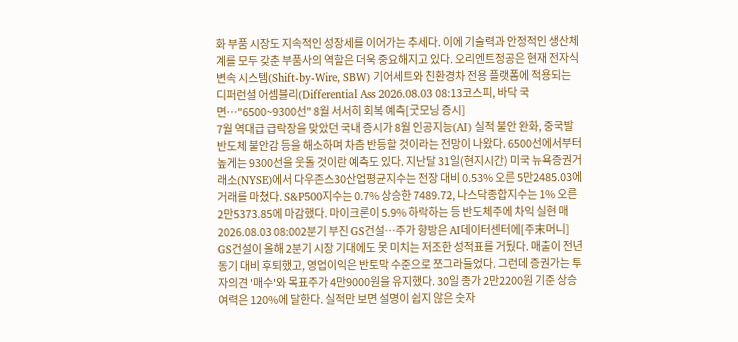화 부품 시장도 지속적인 성장세를 이어가는 추세다. 이에 기술력과 안정적인 생산체계를 모두 갖춘 부품사의 역할은 더욱 중요해지고 있다. 오리엔트정공은 현재 전자식 변속 시스템(Shift-by-Wire, SBW) 기어세트와 친환경차 전용 플랫폼에 적용되는 디퍼런셜 어셈블리(Differential Ass 2026.08.03 08:13코스피, 바닥 국면…"6500~9300선" 8월 서서히 회복 예측[굿모닝 증시]
7월 역대급 급락장을 맞았던 국내 증시가 8월 인공지능(AI) 실적 불안 완화, 중국발 반도체 불안감 등을 해소하며 차츰 반등할 것이라는 전망이 나왔다. 6500선에서부터 높게는 9300선을 웃돌 것이란 예측도 있다. 지난달 31일(현지시간) 미국 뉴욕증권거래소(NYSE)에서 다우존스30산업평균지수는 전장 대비 0.53% 오른 5만2485.03에 거래를 마쳤다. S&P500지수는 0.7% 상승한 7489.72, 나스닥종합지수는 1% 오른 2만5373.85에 마감했다. 마이크론이 5.9% 하락하는 등 반도체주에 차익 실현 매 2026.08.03 08:002분기 부진 GS건설…주가 향방은 AI데이터센터에[주末머니]
GS건설이 올해 2분기 시장 기대에도 못 미치는 저조한 성적표를 거뒀다. 매출이 전년 동기 대비 후퇴했고, 영업이익은 반토막 수준으로 쪼그라들었다. 그런데 증권가는 투자의견 '매수'와 목표주가 4만9000원을 유지했다. 30일 종가 2만2200원 기준 상승여력은 120%에 달한다. 실적만 보면 설명이 쉽지 않은 숫자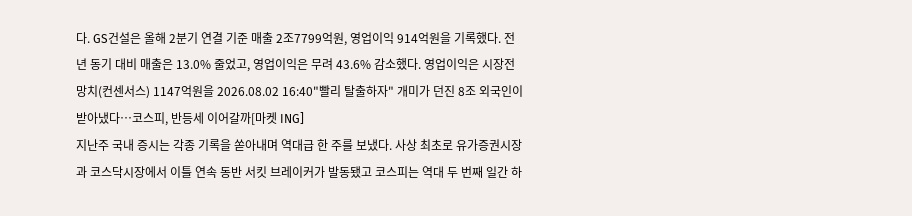다. GS건설은 올해 2분기 연결 기준 매출 2조7799억원, 영업이익 914억원을 기록했다. 전년 동기 대비 매출은 13.0% 줄었고, 영업이익은 무려 43.6% 감소했다. 영업이익은 시장전망치(컨센서스) 1147억원을 2026.08.02 16:40"빨리 탈출하자" 개미가 던진 8조 외국인이 받아냈다…코스피, 반등세 이어갈까[마켓 ING]
지난주 국내 증시는 각종 기록을 쏟아내며 역대급 한 주를 보냈다. 사상 최초로 유가증권시장과 코스닥시장에서 이틀 연속 동반 서킷 브레이커가 발동됐고 코스피는 역대 두 번째 일간 하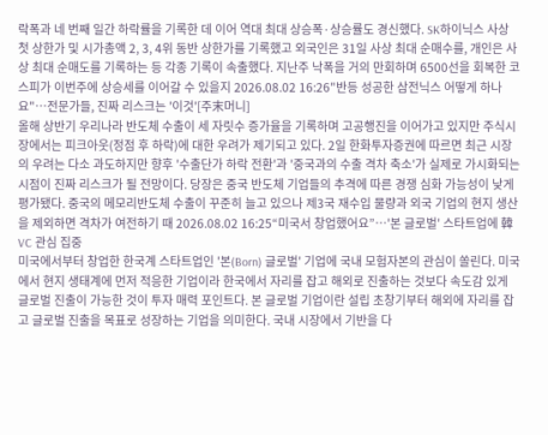락폭과 네 번째 일간 하락률을 기록한 데 이어 역대 최대 상승폭·상승률도 경신했다. SK하이닉스 사상 첫 상한가 및 시가총액 2, 3, 4위 동반 상한가를 기록했고 외국인은 31일 사상 최대 순매수를, 개인은 사상 최대 순매도를 기록하는 등 각종 기록이 속출했다. 지난주 낙폭을 거의 만회하며 6500선을 회복한 코스피가 이번주에 상승세를 이어갈 수 있을지 2026.08.02 16:26"반등 성공한 삼전닉스 어떻게 하나요"…전문가들, 진짜 리스크는 '이것'[주末머니]
올해 상반기 우리나라 반도체 수출이 세 자릿수 증가율을 기록하며 고공행진을 이어가고 있지만 주식시장에서는 피크아웃(정점 후 하락)에 대한 우려가 제기되고 있다. 2일 한화투자증권에 따르면 최근 시장의 우려는 다소 과도하지만 향후 '수출단가 하락 전환'과 '중국과의 수출 격차 축소'가 실제로 가시화되는 시점이 진짜 리스크가 될 전망이다. 당장은 중국 반도체 기업들의 추격에 따른 경쟁 심화 가능성이 낮게 평가됐다. 중국의 메모리반도체 수출이 꾸준히 늘고 있으나 제3국 재수입 물량과 외국 기업의 현지 생산을 제외하면 격차가 여전하기 때 2026.08.02 16:25“미국서 창업했어요”…'본 글로벌' 스타트업에 韓VC 관심 집중
미국에서부터 창업한 한국계 스타트업인 '본(Born) 글로벌' 기업에 국내 모험자본의 관심이 쏠린다. 미국에서 현지 생태계에 먼저 적응한 기업이라 한국에서 자리를 잡고 해외로 진출하는 것보다 속도감 있게 글로벌 진출이 가능한 것이 투자 매력 포인트다. 본 글로벌 기업이란 설립 초창기부터 해외에 자리를 잡고 글로벌 진출을 목표로 성장하는 기업을 의미한다. 국내 시장에서 기반을 다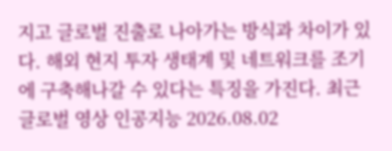지고 글로벌 진출로 나아가는 방식과 차이가 있다. 해외 현지 투자 생태계 및 네트워크를 조기에 구축해나갈 수 있다는 특징을 가진다. 최근 글로벌 영상 인공지능 2026.08.02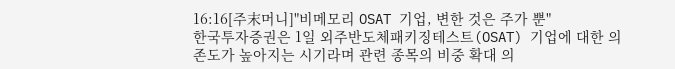16:16[주末머니]"비메모리 OSAT 기업, 변한 것은 주가 뿐"
한국투자증권은 1일 외주반도체패키징테스트(OSAT) 기업에 대한 의존도가 높아지는 시기라며 관련 종목의 비중 확대 의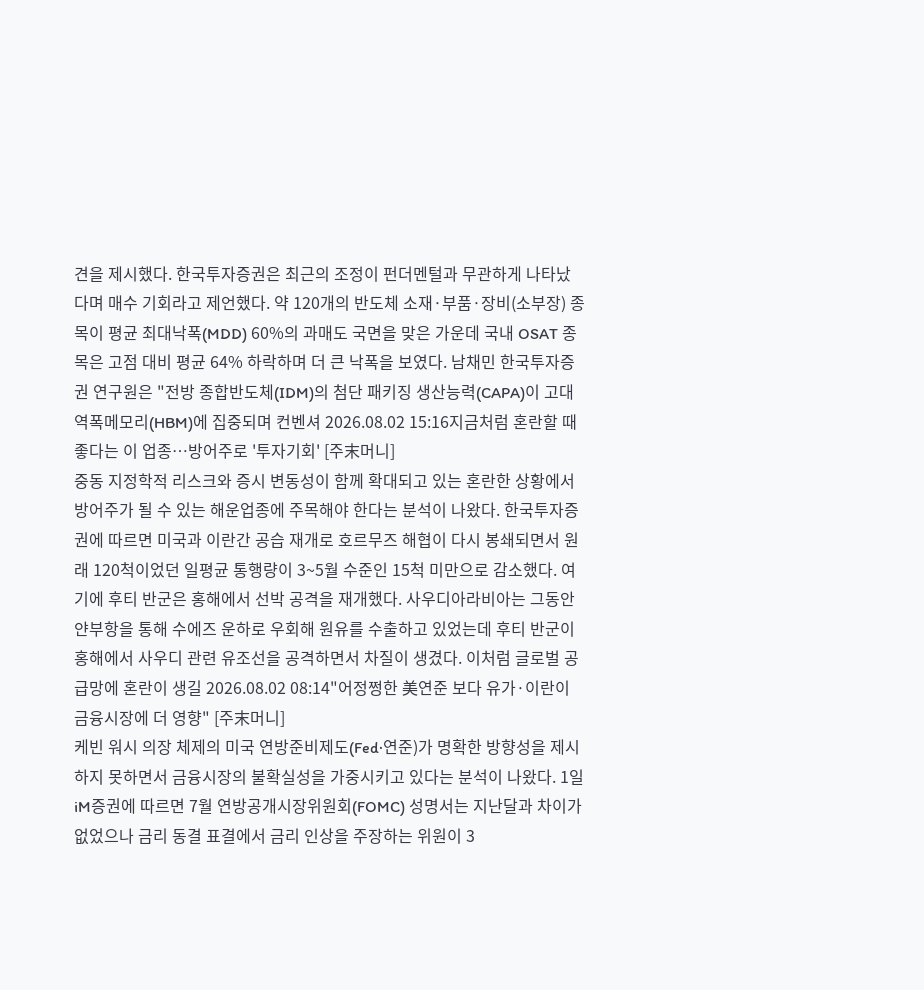견을 제시했다. 한국투자증권은 최근의 조정이 펀더멘털과 무관하게 나타났다며 매수 기회라고 제언했다. 약 120개의 반도체 소재·부품·장비(소부장) 종목이 평균 최대낙폭(MDD) 60%의 과매도 국면을 맞은 가운데 국내 OSAT 종목은 고점 대비 평균 64% 하락하며 더 큰 낙폭을 보였다. 남채민 한국투자증권 연구원은 "전방 종합반도체(IDM)의 첨단 패키징 생산능력(CAPA)이 고대역폭메모리(HBM)에 집중되며 컨벤셔 2026.08.02 15:16지금처럼 혼란할 때 좋다는 이 업종…방어주로 '투자기회' [주末머니]
중동 지정학적 리스크와 증시 변동성이 함께 확대되고 있는 혼란한 상황에서 방어주가 될 수 있는 해운업종에 주목해야 한다는 분석이 나왔다. 한국투자증권에 따르면 미국과 이란간 공습 재개로 호르무즈 해협이 다시 봉쇄되면서 원래 120척이었던 일평균 통행량이 3~5월 수준인 15척 미만으로 감소했다. 여기에 후티 반군은 홍해에서 선박 공격을 재개했다. 사우디아라비아는 그동안 얀부항을 통해 수에즈 운하로 우회해 원유를 수출하고 있었는데 후티 반군이 홍해에서 사우디 관련 유조선을 공격하면서 차질이 생겼다. 이처럼 글로벌 공급망에 혼란이 생길 2026.08.02 08:14"어정쩡한 美연준 보다 유가·이란이 금융시장에 더 영향" [주末머니]
케빈 워시 의장 체제의 미국 연방준비제도(Fed·연준)가 명확한 방향성을 제시하지 못하면서 금융시장의 불확실성을 가중시키고 있다는 분석이 나왔다. 1일 iM증권에 따르면 7월 연방공개시장위원회(FOMC) 성명서는 지난달과 차이가 없었으나 금리 동결 표결에서 금리 인상을 주장하는 위원이 3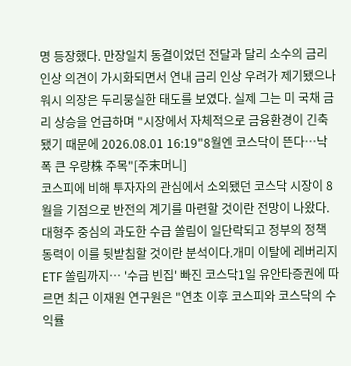명 등장했다. 만장일치 동결이었던 전달과 달리 소수의 금리 인상 의견이 가시화되면서 연내 금리 인상 우려가 제기됐으나 워시 의장은 두리뭉실한 태도를 보였다. 실제 그는 미 국채 금리 상승을 언급하며 "시장에서 자체적으로 금융환경이 긴축됐기 때문에 2026.08.01 16:19"8월엔 코스닥이 뜬다…낙폭 큰 우량株 주목"[주末머니]
코스피에 비해 투자자의 관심에서 소외됐던 코스닥 시장이 8월을 기점으로 반전의 계기를 마련할 것이란 전망이 나왔다. 대형주 중심의 과도한 수급 쏠림이 일단락되고 정부의 정책 동력이 이를 뒷받침할 것이란 분석이다.개미 이탈에 레버리지 ETF 쏠림까지… '수급 빈집' 빠진 코스닥1일 유안타증권에 따르면 최근 이재원 연구원은 "연초 이후 코스피와 코스닥의 수익률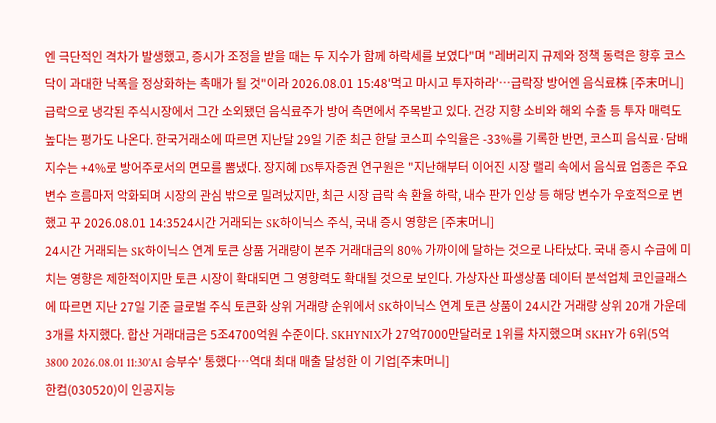엔 극단적인 격차가 발생했고, 증시가 조정을 받을 때는 두 지수가 함께 하락세를 보였다"며 "레버리지 규제와 정책 동력은 향후 코스닥이 과대한 낙폭을 정상화하는 촉매가 될 것"이라 2026.08.01 15:48'먹고 마시고 투자하라'…급락장 방어엔 음식료株 [주末머니]
급락으로 냉각된 주식시장에서 그간 소외됐던 음식료주가 방어 측면에서 주목받고 있다. 건강 지향 소비와 해외 수출 등 투자 매력도 높다는 평가도 나온다. 한국거래소에 따르면 지난달 29일 기준 최근 한달 코스피 수익율은 -33%를 기록한 반면, 코스피 음식료·담배 지수는 +4%로 방어주로서의 면모를 뽐냈다. 장지혜 DS투자증권 연구원은 "지난해부터 이어진 시장 랠리 속에서 음식료 업종은 주요 변수 흐름마저 악화되며 시장의 관심 밖으로 밀려났지만, 최근 시장 급락 속 환율 하락, 내수 판가 인상 등 해당 변수가 우호적으로 변했고 꾸 2026.08.01 14:3524시간 거래되는 SK하이닉스 주식, 국내 증시 영향은 [주末머니]
24시간 거래되는 SK하이닉스 연계 토큰 상품 거래량이 본주 거래대금의 80% 가까이에 달하는 것으로 나타났다. 국내 증시 수급에 미치는 영향은 제한적이지만 토큰 시장이 확대되면 그 영향력도 확대될 것으로 보인다. 가상자산 파생상품 데이터 분석업체 코인글래스에 따르면 지난 27일 기준 글로벌 주식 토큰화 상위 거래량 순위에서 SK하이닉스 연계 토큰 상품이 24시간 거래량 상위 20개 가운데 3개를 차지했다. 합산 거래대금은 5조4700억원 수준이다. SKHYNIX가 27억7000만달러로 1위를 차지했으며 SKHY가 6위(5억3800 2026.08.01 11:30'AI 승부수' 통했다…역대 최대 매출 달성한 이 기업[주末머니]
한컴(030520)이 인공지능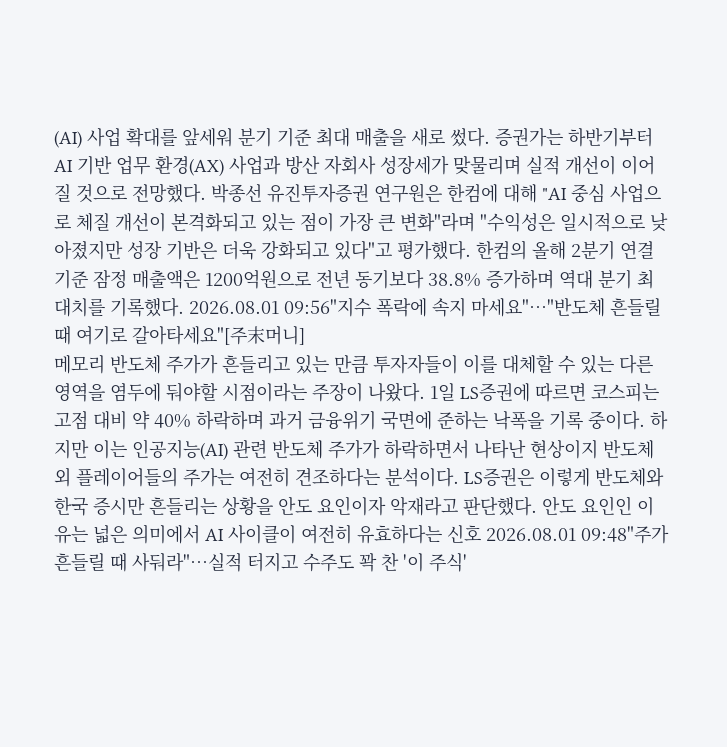(AI) 사업 확대를 앞세워 분기 기준 최대 매출을 새로 썼다. 증권가는 하반기부터 AI 기반 업무 환경(AX) 사업과 방산 자회사 성장세가 맞물리며 실적 개선이 이어질 것으로 전망했다. 박종선 유진투자증권 연구원은 한컴에 대해 "AI 중심 사업으로 체질 개선이 본격화되고 있는 점이 가장 큰 변화"라며 "수익성은 일시적으로 낮아졌지만 성장 기반은 더욱 강화되고 있다"고 평가했다. 한컴의 올해 2분기 연결 기준 잠정 매출액은 1200억원으로 전년 동기보다 38.8% 증가하며 역대 분기 최대치를 기록했다. 2026.08.01 09:56"지수 폭락에 속지 마세요"…"반도체 흔들릴 때 여기로 갈아타세요"[주末머니]
메모리 반도체 주가가 흔들리고 있는 만큼 투자자들이 이를 대체할 수 있는 다른 영역을 염두에 둬야할 시점이라는 주장이 나왔다. 1일 LS증권에 따르면 코스피는 고점 대비 약 40% 하락하며 과거 금융위기 국면에 준하는 낙폭을 기록 중이다. 하지만 이는 인공지능(AI) 관련 반도체 주가가 하락하면서 나타난 현상이지 반도체 외 플레이어들의 주가는 여전히 견조하다는 분석이다. LS증권은 이렇게 반도체와 한국 증시만 흔들리는 상황을 안도 요인이자 악재라고 판단했다. 안도 요인인 이유는 넓은 의미에서 AI 사이클이 여전히 유효하다는 신호 2026.08.01 09:48"주가 흔들릴 때 사둬라"…실적 터지고 수주도 꽉 찬 '이 주식'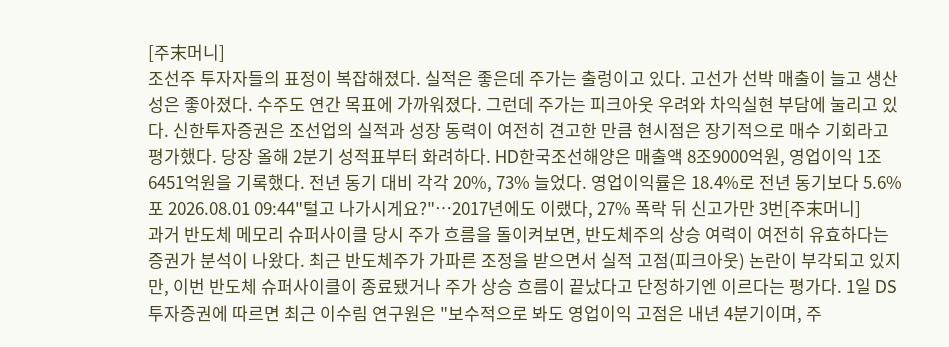[주末머니]
조선주 투자자들의 표정이 복잡해졌다. 실적은 좋은데 주가는 출렁이고 있다. 고선가 선박 매출이 늘고 생산성은 좋아졌다. 수주도 연간 목표에 가까워졌다. 그런데 주가는 피크아웃 우려와 차익실현 부담에 눌리고 있다. 신한투자증권은 조선업의 실적과 성장 동력이 여전히 견고한 만큼 현시점은 장기적으로 매수 기회라고 평가했다. 당장 올해 2분기 성적표부터 화려하다. HD한국조선해양은 매출액 8조9000억원, 영업이익 1조6451억원을 기록했다. 전년 동기 대비 각각 20%, 73% 늘었다. 영업이익률은 18.4%로 전년 동기보다 5.6%포 2026.08.01 09:44"털고 나가시게요?"…2017년에도 이랬다, 27% 폭락 뒤 신고가만 3번[주末머니]
과거 반도체 메모리 슈퍼사이클 당시 주가 흐름을 돌이켜보면, 반도체주의 상승 여력이 여전히 유효하다는 증권가 분석이 나왔다. 최근 반도체주가 가파른 조정을 받으면서 실적 고점(피크아웃) 논란이 부각되고 있지만, 이번 반도체 슈퍼사이클이 종료됐거나 주가 상승 흐름이 끝났다고 단정하기엔 이르다는 평가다. 1일 DS투자증권에 따르면 최근 이수림 연구원은 "보수적으로 봐도 영업이익 고점은 내년 4분기이며, 주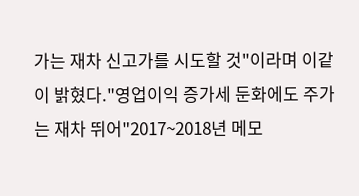가는 재차 신고가를 시도할 것"이라며 이같이 밝혔다."영업이익 증가세 둔화에도 주가는 재차 뛰어"2017~2018년 메모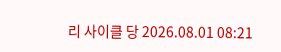리 사이클 당 2026.08.01 08:21